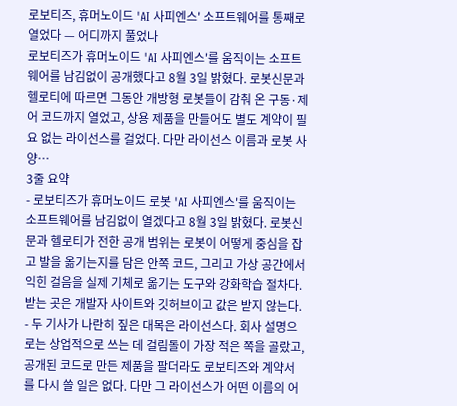로보티즈, 휴머노이드 'AI 사피엔스' 소프트웨어를 통째로 열었다 — 어디까지 풀었나
로보티즈가 휴머노이드 'AI 사피엔스'를 움직이는 소프트웨어를 남김없이 공개했다고 8월 3일 밝혔다. 로봇신문과 헬로티에 따르면 그동안 개방형 로봇들이 감춰 온 구동·제어 코드까지 열었고, 상용 제품을 만들어도 별도 계약이 필요 없는 라이선스를 걸었다. 다만 라이선스 이름과 로봇 사양…
3줄 요약
- 로보티즈가 휴머노이드 로봇 'AI 사피엔스'를 움직이는 소프트웨어를 남김없이 열겠다고 8월 3일 밝혔다. 로봇신문과 헬로티가 전한 공개 범위는 로봇이 어떻게 중심을 잡고 발을 옮기는지를 담은 안쪽 코드, 그리고 가상 공간에서 익힌 걸음을 실제 기체로 옮기는 도구와 강화학습 절차다. 받는 곳은 개발자 사이트와 깃허브이고 값은 받지 않는다.
- 두 기사가 나란히 짚은 대목은 라이선스다. 회사 설명으로는 상업적으로 쓰는 데 걸림돌이 가장 적은 쪽을 골랐고, 공개된 코드로 만든 제품을 팔더라도 로보티즈와 계약서를 다시 쓸 일은 없다. 다만 그 라이선스가 어떤 이름의 어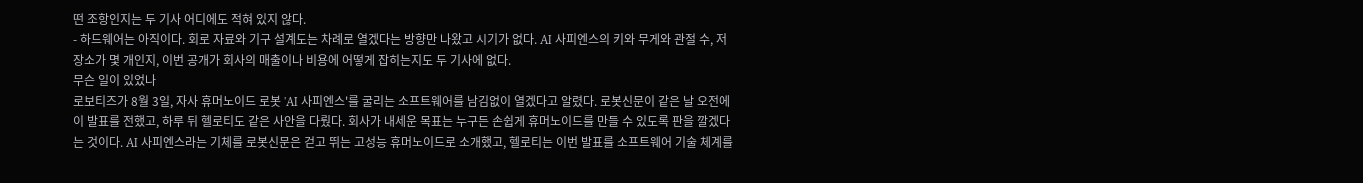떤 조항인지는 두 기사 어디에도 적혀 있지 않다.
- 하드웨어는 아직이다. 회로 자료와 기구 설계도는 차례로 열겠다는 방향만 나왔고 시기가 없다. AI 사피엔스의 키와 무게와 관절 수, 저장소가 몇 개인지, 이번 공개가 회사의 매출이나 비용에 어떻게 잡히는지도 두 기사에 없다.
무슨 일이 있었나
로보티즈가 8월 3일, 자사 휴머노이드 로봇 'AI 사피엔스'를 굴리는 소프트웨어를 남김없이 열겠다고 알렸다. 로봇신문이 같은 날 오전에 이 발표를 전했고, 하루 뒤 헬로티도 같은 사안을 다뤘다. 회사가 내세운 목표는 누구든 손쉽게 휴머노이드를 만들 수 있도록 판을 깔겠다는 것이다. AI 사피엔스라는 기체를 로봇신문은 걷고 뛰는 고성능 휴머노이드로 소개했고, 헬로티는 이번 발표를 소프트웨어 기술 체계를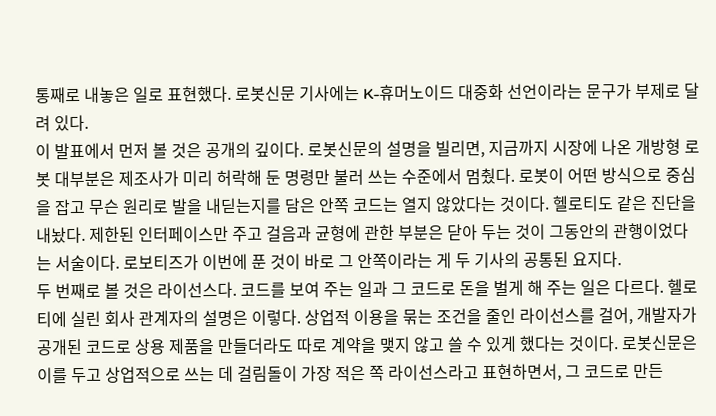통째로 내놓은 일로 표현했다. 로봇신문 기사에는 K-휴머노이드 대중화 선언이라는 문구가 부제로 달려 있다.
이 발표에서 먼저 볼 것은 공개의 깊이다. 로봇신문의 설명을 빌리면, 지금까지 시장에 나온 개방형 로봇 대부분은 제조사가 미리 허락해 둔 명령만 불러 쓰는 수준에서 멈췄다. 로봇이 어떤 방식으로 중심을 잡고 무슨 원리로 발을 내딛는지를 담은 안쪽 코드는 열지 않았다는 것이다. 헬로티도 같은 진단을 내놨다. 제한된 인터페이스만 주고 걸음과 균형에 관한 부분은 닫아 두는 것이 그동안의 관행이었다는 서술이다. 로보티즈가 이번에 푼 것이 바로 그 안쪽이라는 게 두 기사의 공통된 요지다.
두 번째로 볼 것은 라이선스다. 코드를 보여 주는 일과 그 코드로 돈을 벌게 해 주는 일은 다르다. 헬로티에 실린 회사 관계자의 설명은 이렇다. 상업적 이용을 묶는 조건을 줄인 라이선스를 걸어, 개발자가 공개된 코드로 상용 제품을 만들더라도 따로 계약을 맺지 않고 쓸 수 있게 했다는 것이다. 로봇신문은 이를 두고 상업적으로 쓰는 데 걸림돌이 가장 적은 쪽 라이선스라고 표현하면서, 그 코드로 만든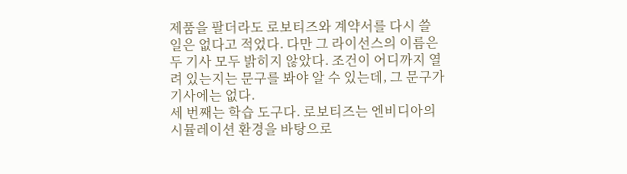제품을 팔더라도 로보티즈와 계약서를 다시 쓸 일은 없다고 적었다. 다만 그 라이선스의 이름은 두 기사 모두 밝히지 않았다. 조건이 어디까지 열려 있는지는 문구를 봐야 알 수 있는데, 그 문구가 기사에는 없다.
세 번째는 학습 도구다. 로보티즈는 엔비디아의 시뮬레이션 환경을 바탕으로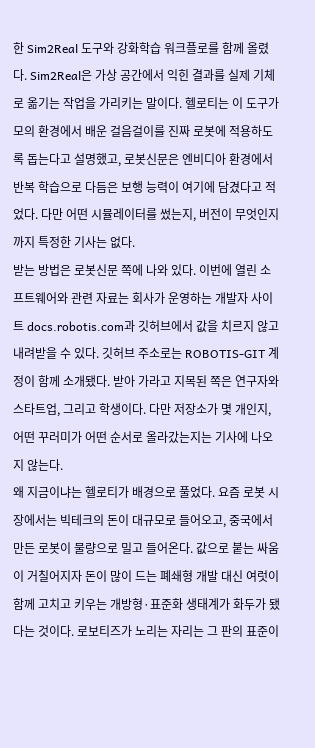한 Sim2Real 도구와 강화학습 워크플로를 함께 올렸다. Sim2Real은 가상 공간에서 익힌 결과를 실제 기체로 옮기는 작업을 가리키는 말이다. 헬로티는 이 도구가 모의 환경에서 배운 걸음걸이를 진짜 로봇에 적용하도록 돕는다고 설명했고, 로봇신문은 엔비디아 환경에서 반복 학습으로 다듬은 보행 능력이 여기에 담겼다고 적었다. 다만 어떤 시뮬레이터를 썼는지, 버전이 무엇인지까지 특정한 기사는 없다.
받는 방법은 로봇신문 쪽에 나와 있다. 이번에 열린 소프트웨어와 관련 자료는 회사가 운영하는 개발자 사이트 docs.robotis.com과 깃허브에서 값을 치르지 않고 내려받을 수 있다. 깃허브 주소로는 ROBOTIS-GIT 계정이 함께 소개됐다. 받아 가라고 지목된 쪽은 연구자와 스타트업, 그리고 학생이다. 다만 저장소가 몇 개인지, 어떤 꾸러미가 어떤 순서로 올라갔는지는 기사에 나오지 않는다.
왜 지금이냐는 헬로티가 배경으로 풀었다. 요즘 로봇 시장에서는 빅테크의 돈이 대규모로 들어오고, 중국에서 만든 로봇이 물량으로 밀고 들어온다. 값으로 붙는 싸움이 거칠어지자 돈이 많이 드는 폐쇄형 개발 대신 여럿이 함께 고치고 키우는 개방형·표준화 생태계가 화두가 됐다는 것이다. 로보티즈가 노리는 자리는 그 판의 표준이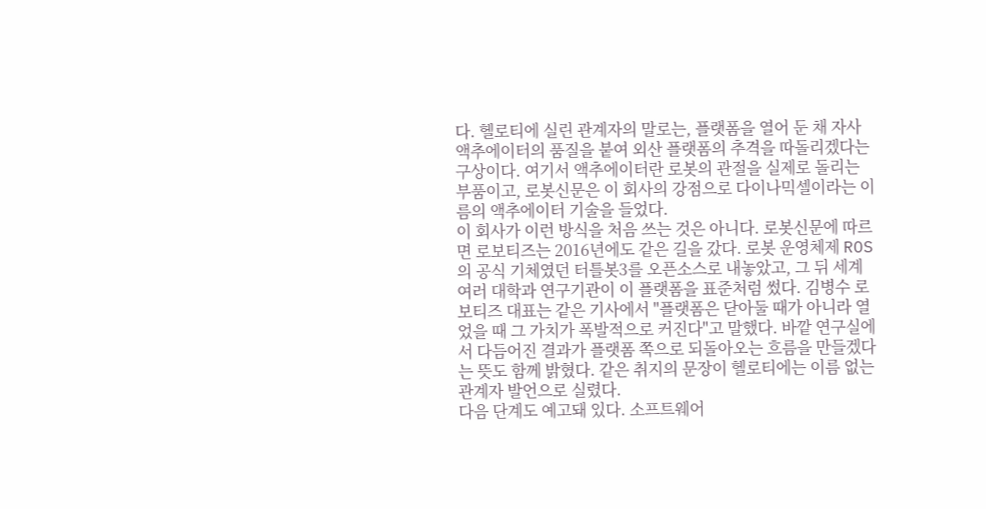다. 헬로티에 실린 관계자의 말로는, 플랫폼을 열어 둔 채 자사 액추에이터의 품질을 붙여 외산 플랫폼의 추격을 따돌리겠다는 구상이다. 여기서 액추에이터란 로봇의 관절을 실제로 돌리는 부품이고, 로봇신문은 이 회사의 강점으로 다이나믹셀이라는 이름의 액추에이터 기술을 들었다.
이 회사가 이런 방식을 처음 쓰는 것은 아니다. 로봇신문에 따르면 로보티즈는 2016년에도 같은 길을 갔다. 로봇 운영체제 ROS의 공식 기체였던 터틀봇3를 오픈소스로 내놓았고, 그 뒤 세계 여러 대학과 연구기관이 이 플랫폼을 표준처럼 썼다. 김병수 로보티즈 대표는 같은 기사에서 "플랫폼은 닫아둘 때가 아니라 열었을 때 그 가치가 폭발적으로 커진다"고 말했다. 바깥 연구실에서 다듬어진 결과가 플랫폼 쪽으로 되돌아오는 흐름을 만들겠다는 뜻도 함께 밝혔다. 같은 취지의 문장이 헬로티에는 이름 없는 관계자 발언으로 실렸다.
다음 단계도 예고돼 있다. 소프트웨어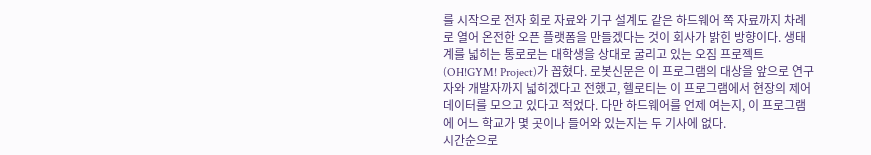를 시작으로 전자 회로 자료와 기구 설계도 같은 하드웨어 쪽 자료까지 차례로 열어 온전한 오픈 플랫폼을 만들겠다는 것이 회사가 밝힌 방향이다. 생태계를 넓히는 통로로는 대학생을 상대로 굴리고 있는 오짐 프로젝트(OH!GYM! Project)가 꼽혔다. 로봇신문은 이 프로그램의 대상을 앞으로 연구자와 개발자까지 넓히겠다고 전했고, 헬로티는 이 프로그램에서 현장의 제어 데이터를 모으고 있다고 적었다. 다만 하드웨어를 언제 여는지, 이 프로그램에 어느 학교가 몇 곳이나 들어와 있는지는 두 기사에 없다.
시간순으로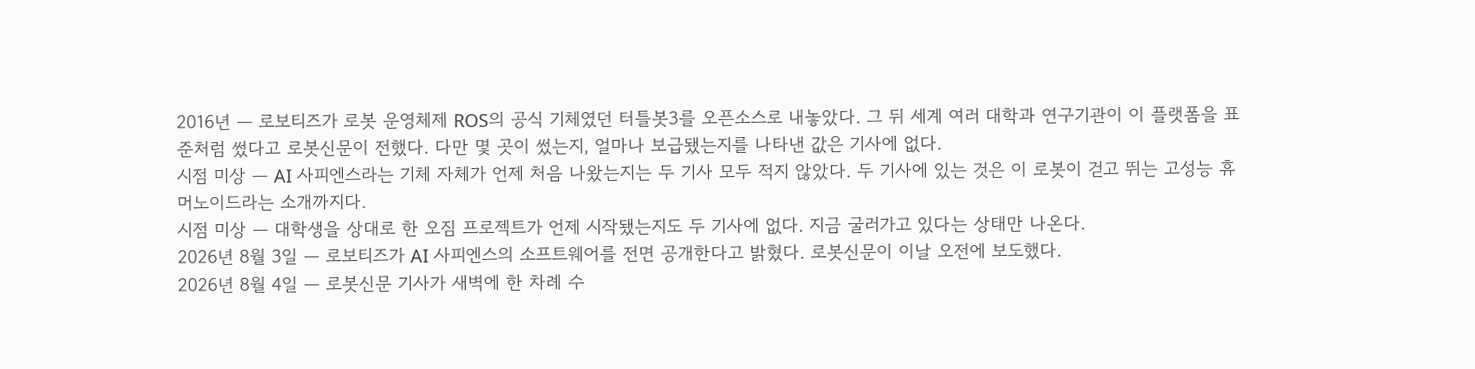2016년 — 로보티즈가 로봇 운영체제 ROS의 공식 기체였던 터틀봇3를 오픈소스로 내놓았다. 그 뒤 세계 여러 대학과 연구기관이 이 플랫폼을 표준처럼 썼다고 로봇신문이 전했다. 다만 몇 곳이 썼는지, 얼마나 보급됐는지를 나타낸 값은 기사에 없다.
시점 미상 — AI 사피엔스라는 기체 자체가 언제 처음 나왔는지는 두 기사 모두 적지 않았다. 두 기사에 있는 것은 이 로봇이 걷고 뛰는 고성능 휴머노이드라는 소개까지다.
시점 미상 — 대학생을 상대로 한 오짐 프로젝트가 언제 시작됐는지도 두 기사에 없다. 지금 굴러가고 있다는 상태만 나온다.
2026년 8월 3일 — 로보티즈가 AI 사피엔스의 소프트웨어를 전면 공개한다고 밝혔다. 로봇신문이 이날 오전에 보도했다.
2026년 8월 4일 — 로봇신문 기사가 새벽에 한 차례 수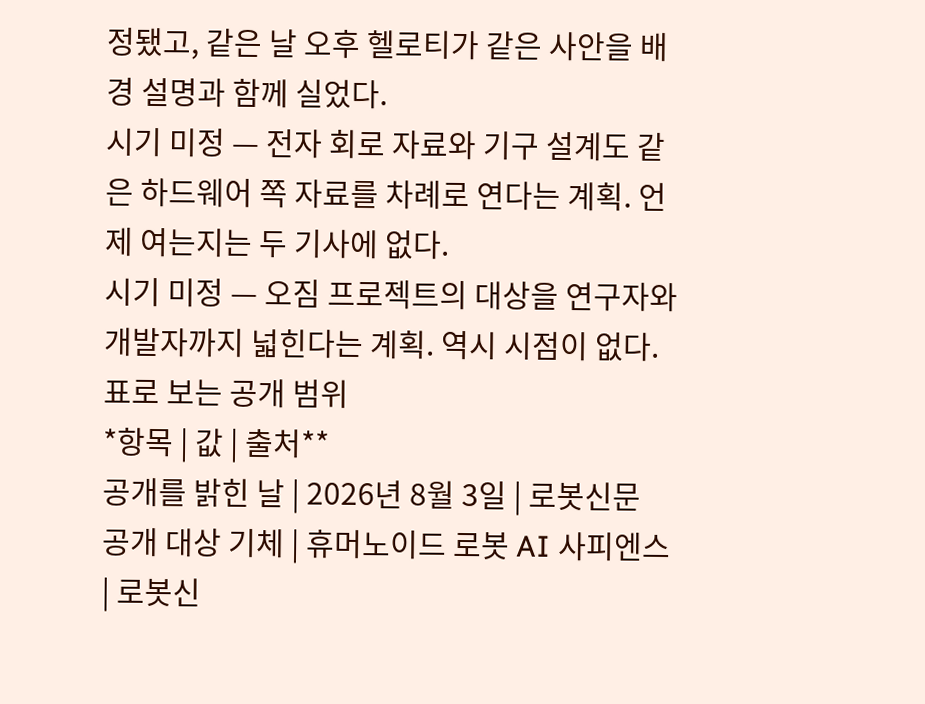정됐고, 같은 날 오후 헬로티가 같은 사안을 배경 설명과 함께 실었다.
시기 미정 — 전자 회로 자료와 기구 설계도 같은 하드웨어 쪽 자료를 차례로 연다는 계획. 언제 여는지는 두 기사에 없다.
시기 미정 — 오짐 프로젝트의 대상을 연구자와 개발자까지 넓힌다는 계획. 역시 시점이 없다.
표로 보는 공개 범위
*항목 | 값 | 출처**
공개를 밝힌 날 | 2026년 8월 3일 | 로봇신문
공개 대상 기체 | 휴머노이드 로봇 AI 사피엔스 | 로봇신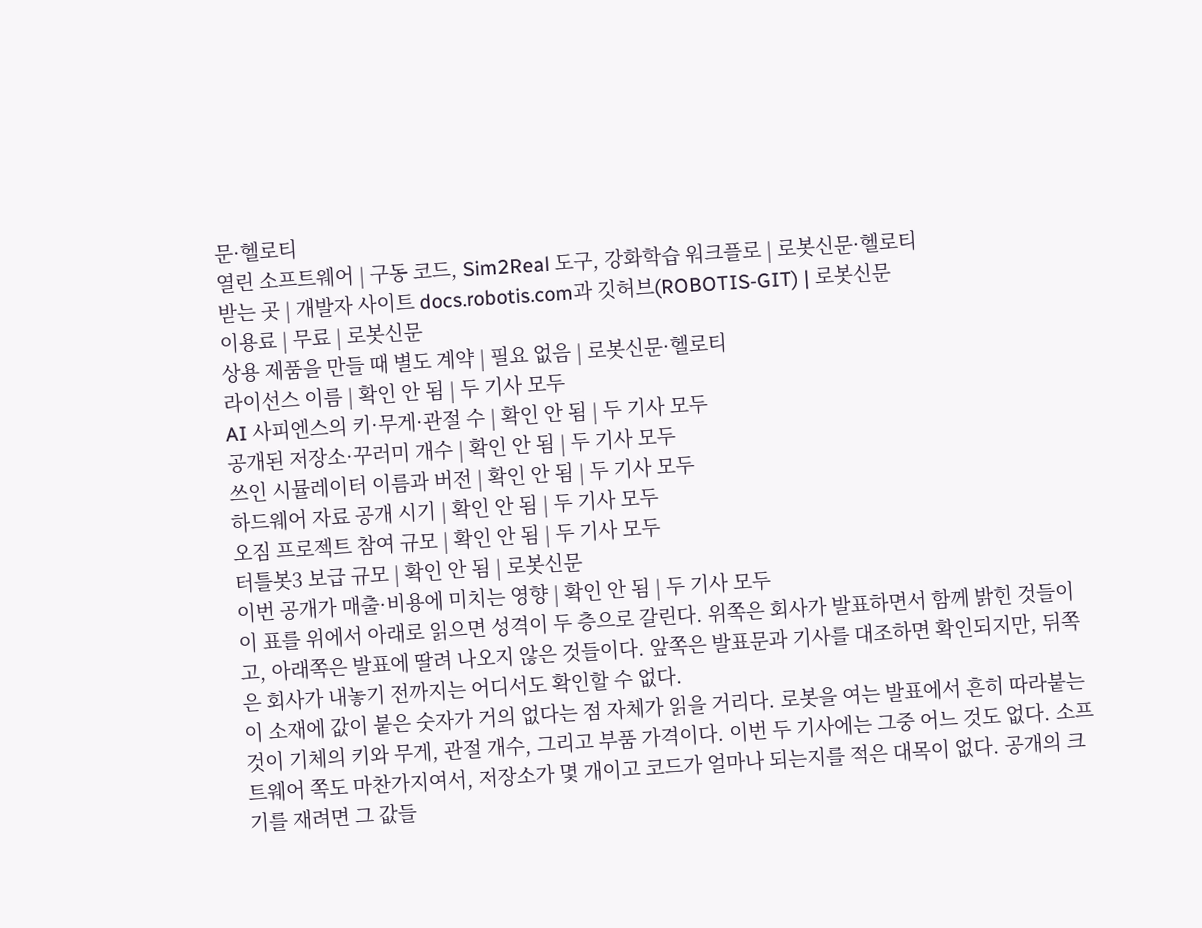문·헬로티
열린 소프트웨어 | 구동 코드, Sim2Real 도구, 강화학습 워크플로 | 로봇신문·헬로티
받는 곳 | 개발자 사이트 docs.robotis.com과 깃허브(ROBOTIS-GIT) | 로봇신문
이용료 | 무료 | 로봇신문
상용 제품을 만들 때 별도 계약 | 필요 없음 | 로봇신문·헬로티
라이선스 이름 | 확인 안 됨 | 두 기사 모두
AI 사피엔스의 키·무게·관절 수 | 확인 안 됨 | 두 기사 모두
공개된 저장소·꾸러미 개수 | 확인 안 됨 | 두 기사 모두
쓰인 시뮬레이터 이름과 버전 | 확인 안 됨 | 두 기사 모두
하드웨어 자료 공개 시기 | 확인 안 됨 | 두 기사 모두
오짐 프로젝트 참여 규모 | 확인 안 됨 | 두 기사 모두
터틀봇3 보급 규모 | 확인 안 됨 | 로봇신문
이번 공개가 매출·비용에 미치는 영향 | 확인 안 됨 | 두 기사 모두
이 표를 위에서 아래로 읽으면 성격이 두 층으로 갈린다. 위쪽은 회사가 발표하면서 함께 밝힌 것들이고, 아래쪽은 발표에 딸려 나오지 않은 것들이다. 앞쪽은 발표문과 기사를 대조하면 확인되지만, 뒤쪽은 회사가 내놓기 전까지는 어디서도 확인할 수 없다.
이 소재에 값이 붙은 숫자가 거의 없다는 점 자체가 읽을 거리다. 로봇을 여는 발표에서 흔히 따라붙는 것이 기체의 키와 무게, 관절 개수, 그리고 부품 가격이다. 이번 두 기사에는 그중 어느 것도 없다. 소프트웨어 쪽도 마찬가지여서, 저장소가 몇 개이고 코드가 얼마나 되는지를 적은 대목이 없다. 공개의 크기를 재려면 그 값들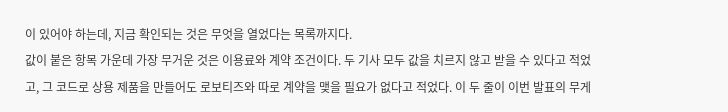이 있어야 하는데, 지금 확인되는 것은 무엇을 열었다는 목록까지다.
값이 붙은 항목 가운데 가장 무거운 것은 이용료와 계약 조건이다. 두 기사 모두 값을 치르지 않고 받을 수 있다고 적었고, 그 코드로 상용 제품을 만들어도 로보티즈와 따로 계약을 맺을 필요가 없다고 적었다. 이 두 줄이 이번 발표의 무게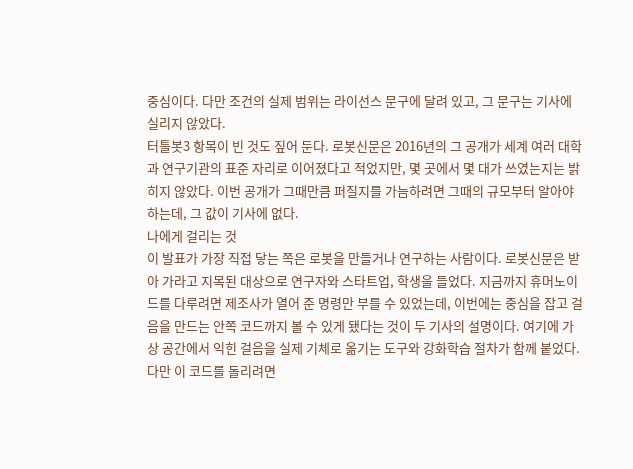중심이다. 다만 조건의 실제 범위는 라이선스 문구에 달려 있고, 그 문구는 기사에 실리지 않았다.
터틀봇3 항목이 빈 것도 짚어 둔다. 로봇신문은 2016년의 그 공개가 세계 여러 대학과 연구기관의 표준 자리로 이어졌다고 적었지만, 몇 곳에서 몇 대가 쓰였는지는 밝히지 않았다. 이번 공개가 그때만큼 퍼질지를 가늠하려면 그때의 규모부터 알아야 하는데, 그 값이 기사에 없다.
나에게 걸리는 것
이 발표가 가장 직접 닿는 쪽은 로봇을 만들거나 연구하는 사람이다. 로봇신문은 받아 가라고 지목된 대상으로 연구자와 스타트업, 학생을 들었다. 지금까지 휴머노이드를 다루려면 제조사가 열어 준 명령만 부를 수 있었는데, 이번에는 중심을 잡고 걸음을 만드는 안쪽 코드까지 볼 수 있게 됐다는 것이 두 기사의 설명이다. 여기에 가상 공간에서 익힌 걸음을 실제 기체로 옮기는 도구와 강화학습 절차가 함께 붙었다. 다만 이 코드를 돌리려면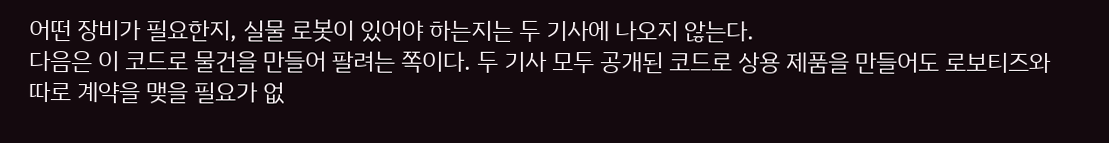어떤 장비가 필요한지, 실물 로봇이 있어야 하는지는 두 기사에 나오지 않는다.
다음은 이 코드로 물건을 만들어 팔려는 쪽이다. 두 기사 모두 공개된 코드로 상용 제품을 만들어도 로보티즈와 따로 계약을 맺을 필요가 없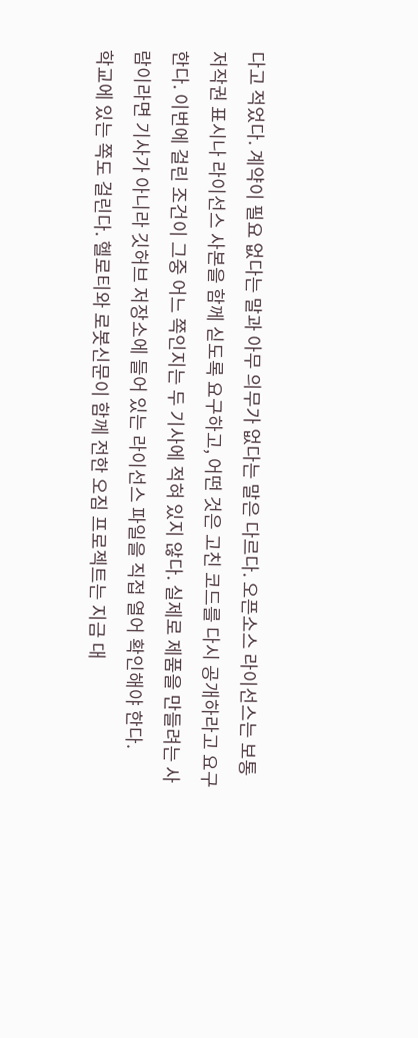다고 적었다. 계약이 필요 없다는 말과 아무 의무가 없다는 말은 다르다. 오픈소스 라이선스는 보통 저작권 표시나 라이선스 사본을 함께 싣도록 요구하고, 어떤 것은 고친 코드를 다시 공개하라고 요구한다. 이번에 걸린 조건이 그중 어느 쪽인지는 두 기사에 적혀 있지 않다. 실제로 제품을 만들려는 사람이라면 기사가 아니라 깃허브 저장소에 들어 있는 라이선스 파일을 직접 열어 확인해야 한다.
학교에 있는 쪽도 걸린다. 헬로티와 로봇신문이 함께 전한 오짐 프로젝트는 지금 대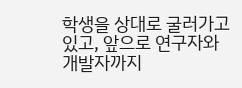학생을 상대로 굴러가고 있고, 앞으로 연구자와 개발자까지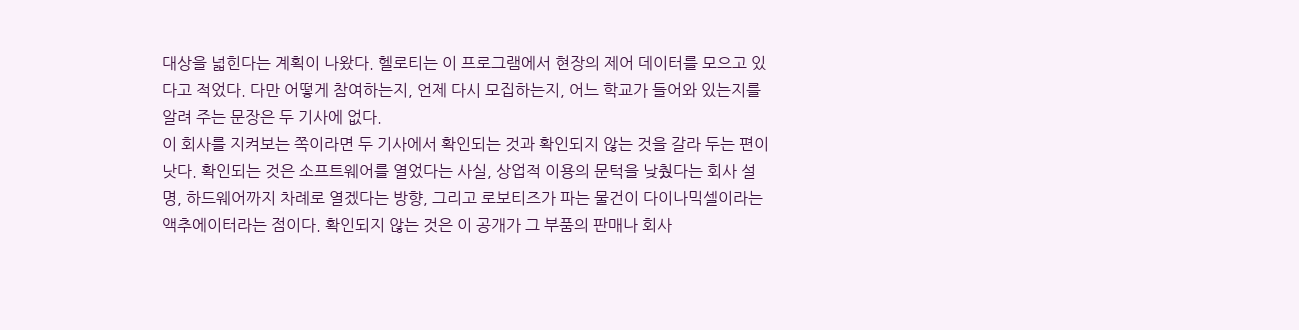대상을 넓힌다는 계획이 나왔다. 헬로티는 이 프로그램에서 현장의 제어 데이터를 모으고 있다고 적었다. 다만 어떻게 참여하는지, 언제 다시 모집하는지, 어느 학교가 들어와 있는지를 알려 주는 문장은 두 기사에 없다.
이 회사를 지켜보는 쪽이라면 두 기사에서 확인되는 것과 확인되지 않는 것을 갈라 두는 편이 낫다. 확인되는 것은 소프트웨어를 열었다는 사실, 상업적 이용의 문턱을 낮췄다는 회사 설명, 하드웨어까지 차례로 열겠다는 방향, 그리고 로보티즈가 파는 물건이 다이나믹셀이라는 액추에이터라는 점이다. 확인되지 않는 것은 이 공개가 그 부품의 판매나 회사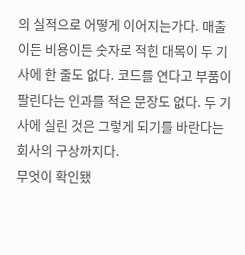의 실적으로 어떻게 이어지는가다. 매출이든 비용이든 숫자로 적힌 대목이 두 기사에 한 줄도 없다. 코드를 연다고 부품이 팔린다는 인과를 적은 문장도 없다. 두 기사에 실린 것은 그렇게 되기를 바란다는 회사의 구상까지다.
무엇이 확인됐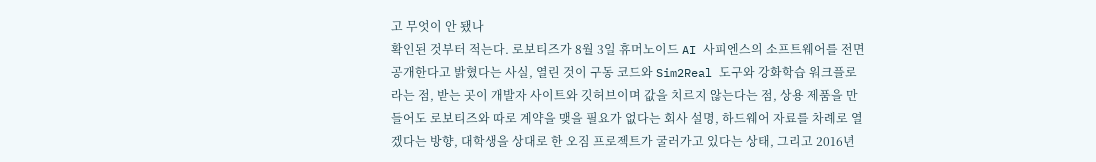고 무엇이 안 됐나
확인된 것부터 적는다. 로보티즈가 8월 3일 휴머노이드 AI 사피엔스의 소프트웨어를 전면 공개한다고 밝혔다는 사실, 열린 것이 구동 코드와 Sim2Real 도구와 강화학습 워크플로라는 점, 받는 곳이 개발자 사이트와 깃허브이며 값을 치르지 않는다는 점, 상용 제품을 만들어도 로보티즈와 따로 계약을 맺을 필요가 없다는 회사 설명, 하드웨어 자료를 차례로 열겠다는 방향, 대학생을 상대로 한 오짐 프로젝트가 굴러가고 있다는 상태, 그리고 2016년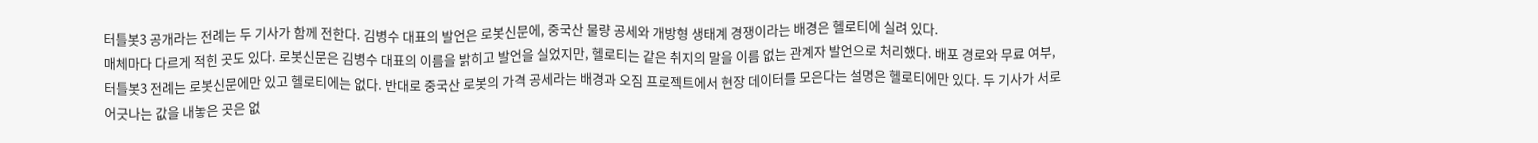터틀봇3 공개라는 전례는 두 기사가 함께 전한다. 김병수 대표의 발언은 로봇신문에, 중국산 물량 공세와 개방형 생태계 경쟁이라는 배경은 헬로티에 실려 있다.
매체마다 다르게 적힌 곳도 있다. 로봇신문은 김병수 대표의 이름을 밝히고 발언을 실었지만, 헬로티는 같은 취지의 말을 이름 없는 관계자 발언으로 처리했다. 배포 경로와 무료 여부, 터틀봇3 전례는 로봇신문에만 있고 헬로티에는 없다. 반대로 중국산 로봇의 가격 공세라는 배경과 오짐 프로젝트에서 현장 데이터를 모은다는 설명은 헬로티에만 있다. 두 기사가 서로 어긋나는 값을 내놓은 곳은 없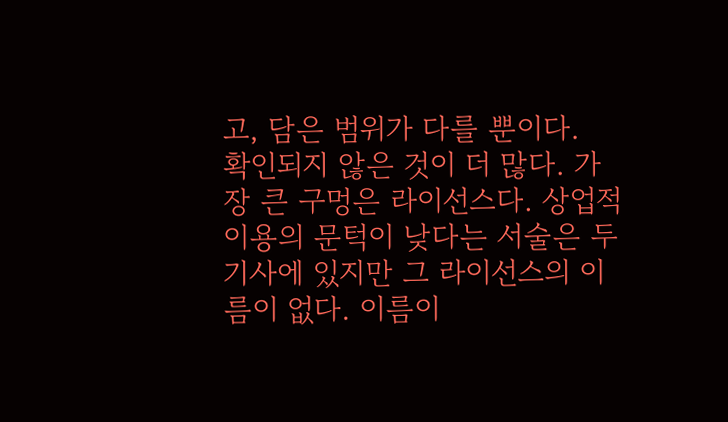고, 담은 범위가 다를 뿐이다.
확인되지 않은 것이 더 많다. 가장 큰 구멍은 라이선스다. 상업적 이용의 문턱이 낮다는 서술은 두 기사에 있지만 그 라이선스의 이름이 없다. 이름이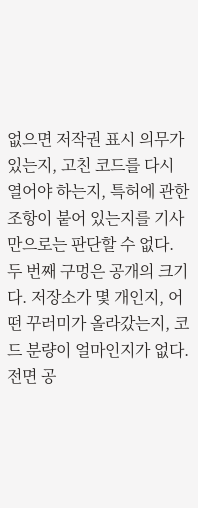없으면 저작권 표시 의무가 있는지, 고친 코드를 다시 열어야 하는지, 특허에 관한 조항이 붙어 있는지를 기사만으로는 판단할 수 없다. 두 번째 구멍은 공개의 크기다. 저장소가 몇 개인지, 어떤 꾸러미가 올라갔는지, 코드 분량이 얼마인지가 없다. 전면 공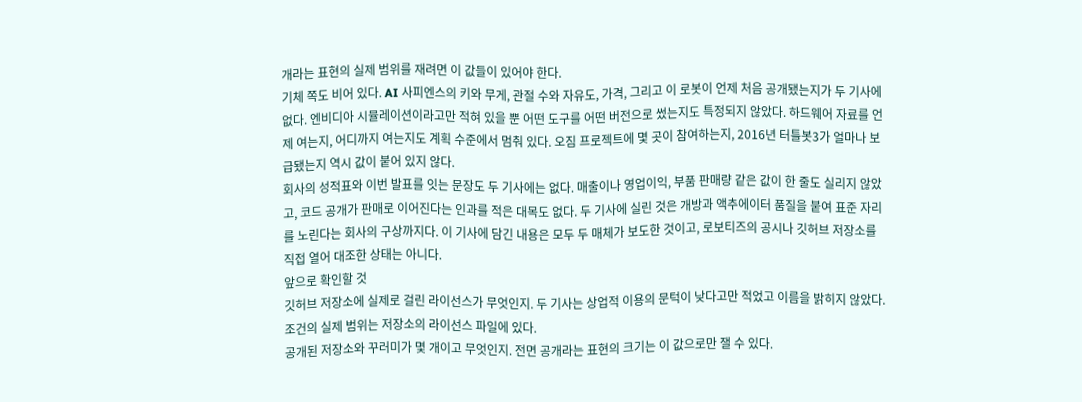개라는 표현의 실제 범위를 재려면 이 값들이 있어야 한다.
기체 쪽도 비어 있다. AI 사피엔스의 키와 무게, 관절 수와 자유도, 가격, 그리고 이 로봇이 언제 처음 공개됐는지가 두 기사에 없다. 엔비디아 시뮬레이션이라고만 적혀 있을 뿐 어떤 도구를 어떤 버전으로 썼는지도 특정되지 않았다. 하드웨어 자료를 언제 여는지, 어디까지 여는지도 계획 수준에서 멈춰 있다. 오짐 프로젝트에 몇 곳이 참여하는지, 2016년 터틀봇3가 얼마나 보급됐는지 역시 값이 붙어 있지 않다.
회사의 성적표와 이번 발표를 잇는 문장도 두 기사에는 없다. 매출이나 영업이익, 부품 판매량 같은 값이 한 줄도 실리지 않았고, 코드 공개가 판매로 이어진다는 인과를 적은 대목도 없다. 두 기사에 실린 것은 개방과 액추에이터 품질을 붙여 표준 자리를 노린다는 회사의 구상까지다. 이 기사에 담긴 내용은 모두 두 매체가 보도한 것이고, 로보티즈의 공시나 깃허브 저장소를 직접 열어 대조한 상태는 아니다.
앞으로 확인할 것
깃허브 저장소에 실제로 걸린 라이선스가 무엇인지. 두 기사는 상업적 이용의 문턱이 낮다고만 적었고 이름을 밝히지 않았다. 조건의 실제 범위는 저장소의 라이선스 파일에 있다.
공개된 저장소와 꾸러미가 몇 개이고 무엇인지. 전면 공개라는 표현의 크기는 이 값으로만 잴 수 있다.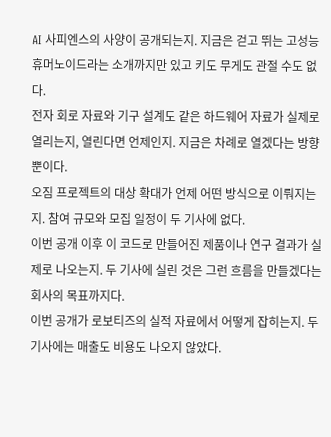AI 사피엔스의 사양이 공개되는지. 지금은 걷고 뛰는 고성능 휴머노이드라는 소개까지만 있고 키도 무게도 관절 수도 없다.
전자 회로 자료와 기구 설계도 같은 하드웨어 자료가 실제로 열리는지, 열린다면 언제인지. 지금은 차례로 열겠다는 방향뿐이다.
오짐 프로젝트의 대상 확대가 언제 어떤 방식으로 이뤄지는지. 참여 규모와 모집 일정이 두 기사에 없다.
이번 공개 이후 이 코드로 만들어진 제품이나 연구 결과가 실제로 나오는지. 두 기사에 실린 것은 그런 흐름을 만들겠다는 회사의 목표까지다.
이번 공개가 로보티즈의 실적 자료에서 어떻게 잡히는지. 두 기사에는 매출도 비용도 나오지 않았다.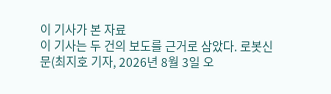이 기사가 본 자료
이 기사는 두 건의 보도를 근거로 삼았다. 로봇신문(최지호 기자, 2026년 8월 3일 오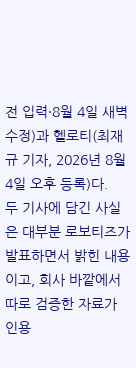전 입력·8월 4일 새벽 수정)과 헬로티(최재규 기자, 2026년 8월 4일 오후 등록)다.
두 기사에 담긴 사실은 대부분 로보티즈가 발표하면서 밝힌 내용이고, 회사 바깥에서 따로 검증한 자료가 인용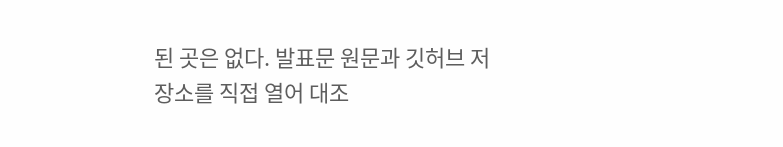된 곳은 없다. 발표문 원문과 깃허브 저장소를 직접 열어 대조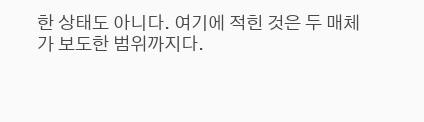한 상태도 아니다. 여기에 적힌 것은 두 매체가 보도한 범위까지다.